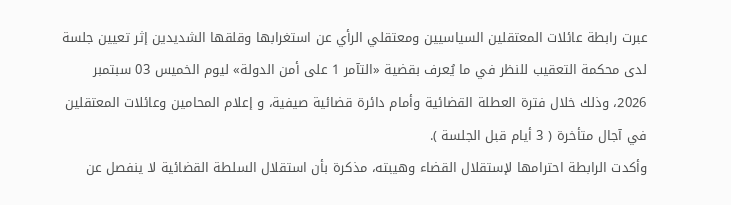عبرت رابطة عائلات المعتقلين السياسيين ومعتقلي الرأي عن استغرابها وقلقها الشديدين إثر تعيين جلسة لدى محكمة التعقيب للنظر في ما يُعرف بقضية «التآمر 1 على أمن الدولة» ليوم الخميس 03 سبتمبر 2026، وذلك خلال فترة العطلة القضائية وأمام دائرة قضائية صيفية، و إعلام المحامين وعائلات المعتقلين في آجال متأخرة ( 3 أيام قبل الجلسة ).
وأكدت الرابطة احترامها لإستقلال القضاء وهيبته، مذكرة بأن استقلال السلطة القضائية لا ينفصل عن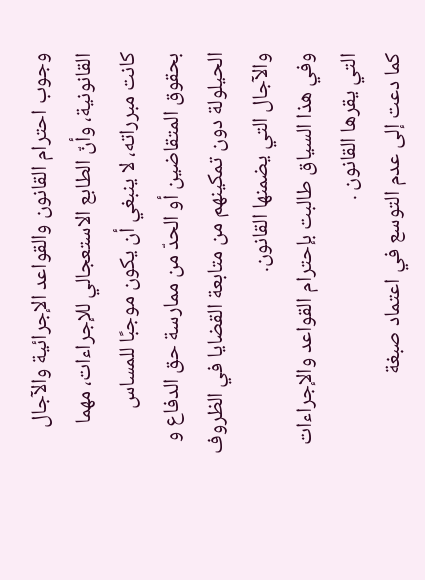وجوب احترام القانون والقواعد الإجرائية والآجال القانونية، وأنّ الطابع الاستعجالي للإجراءات، مهما كانت مبرراته، لا ينبغي أن يكون موجبًا للمساس بحقوق المتقاضين أو الحدّ من ممارسة حق الدفاع و الحيلولة دون تمكينهم من متابعة القضايا في الظروف والآجال التي يضمنها القانون.
وفي هذا السياق طالبت بإحترام القواعد والإجراءات التي يقرها القانون .
كما دعت إلى عدم التوسع في اعتماد صبغة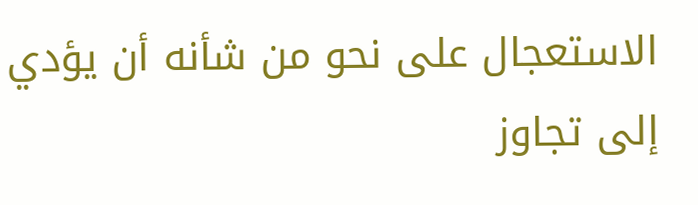الاستعجال على نحو من شأنه أن يؤدي إلى تجاوز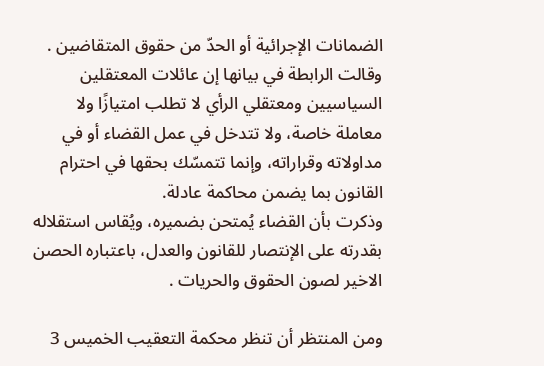الضمانات الإجرائية أو الحدّ من حقوق المتقاضين .
وقالت الرابطة في بيانها إن عائلات المعتقلين السياسيين ومعتقلي الرأي لا تطلب امتيازًا ولا معاملة خاصة، ولا تتدخل في عمل القضاء أو في مداولاته وقراراته، وإنما تتمسّك بحقها في احترام القانون بما يضمن محاكمة عادلة.
وذكرت بأن القضاء يُمتحن بضميره، ويُقاس استقلاله بقدرته على الإنتصار للقانون والعدل، باعتباره الحصن الاخير لصون الحقوق والحريات .

ومن المنتظر أن تنظر محكمة التعقيب الخميس 3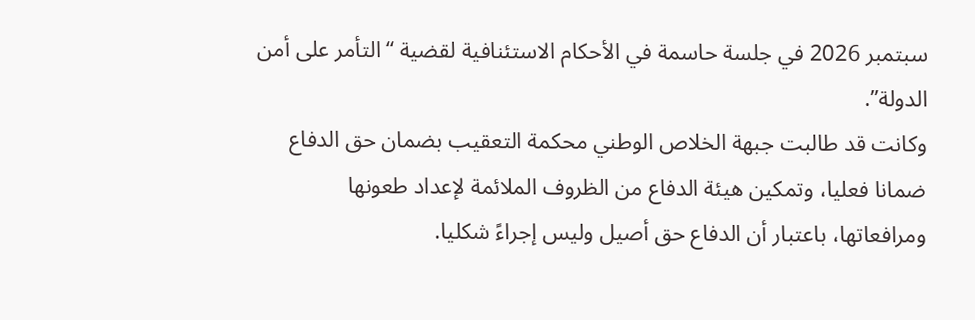سبتمبر 2026 في جلسة حاسمة في الأحكام الاستئنافية لقضية “التأمر على أمن الدولة”.
وكانت قد طالبت جبهة الخلاص الوطني محكمة التعقيب بضمان حق الدفاع ضمانا فعليا، وتمكين هيئة الدفاع من الظروف الملائمة لإعداد طعونها ومرافعاتها، باعتبار أن الدفاع حق أصيل وليس إجراءً شكليا.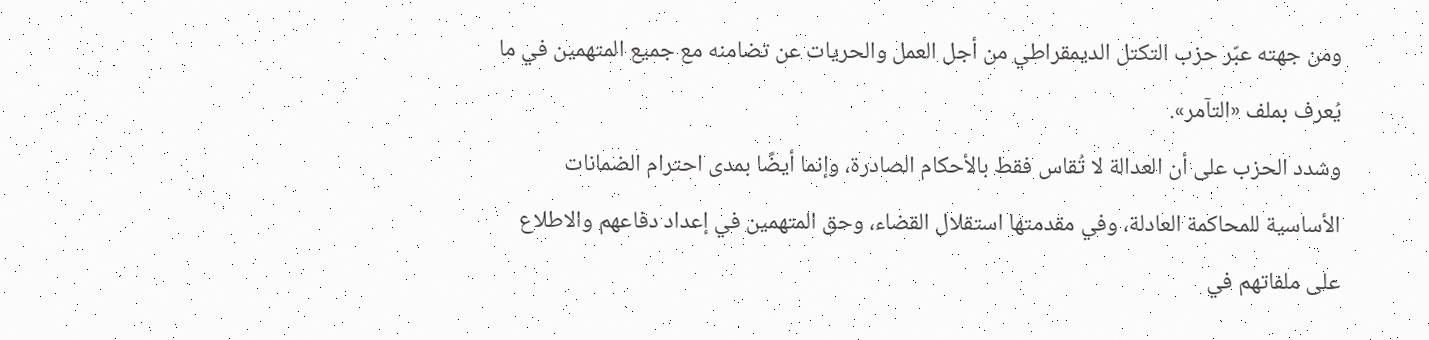ومن جهته عبّر حزب التكتل الديمقراطي من أجل العمل والحريات عن تضامنه مع جميع المتهمين في ما يُعرف بملف «التآمر».
وشدد الحزب على أن العدالة لا تُقاس فقط بالأحكام الصادرة، وإنما أيضًا بمدى احترام الضمانات الأساسية للمحاكمة العادلة، وفي مقدمتها استقلال القضاء، وحق المتهمين في إعداد دفاعهم والاطلاع على ملفاتهم في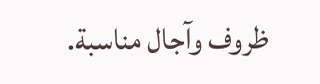ظروف وآجال مناسبة.